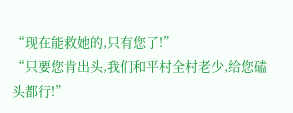“现在能救她的,只有您了!”
“只要您肯出头,我们和平村全村老少,给您磕头都行!”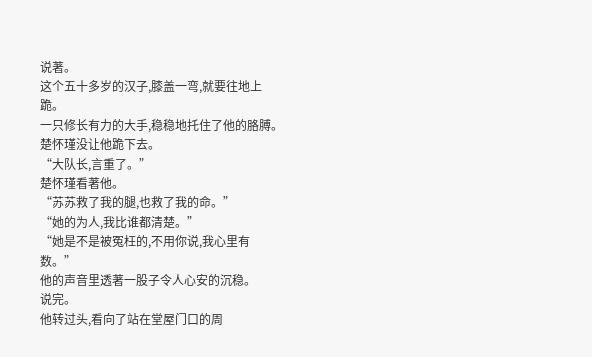说著。
这个五十多岁的汉子,膝盖一弯,就要往地上跪。
一只修长有力的大手,稳稳地托住了他的胳膊。
楚怀瑾没让他跪下去。
“大队长,言重了。”
楚怀瑾看著他。
“苏苏救了我的腿,也救了我的命。”
“她的为人,我比谁都清楚。”
“她是不是被冤枉的,不用你说,我心里有数。”
他的声音里透著一股子令人心安的沉稳。
说完。
他转过头,看向了站在堂屋门口的周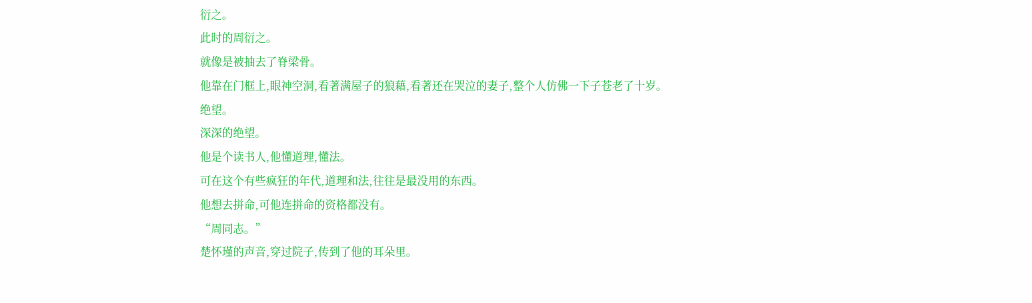衍之。
此时的周衍之。
就像是被抽去了脊梁骨。
他靠在门框上,眼神空洞,看著满屋子的狼藉,看著还在哭泣的妻子,整个人仿佛一下子苍老了十岁。
绝望。
深深的绝望。
他是个读书人,他懂道理,懂法。
可在这个有些疯狂的年代,道理和法,往往是最没用的东西。
他想去拼命,可他连拼命的资格都没有。
“周同志。”
楚怀瑾的声音,穿过院子,传到了他的耳朵里。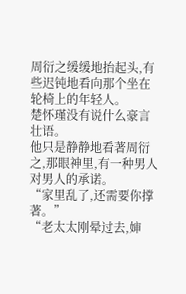周衍之缓缓地抬起头,有些迟钝地看向那个坐在轮椅上的年轻人。
楚怀瑾没有说什么豪言壮语。
他只是静静地看著周衍之,那眼神里,有一种男人对男人的承诺。
“家里乱了,还需要你撑著。”
“老太太刚晕过去,婶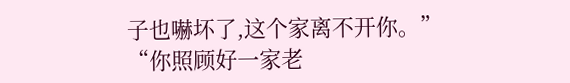子也嚇坏了,这个家离不开你。”
“你照顾好一家老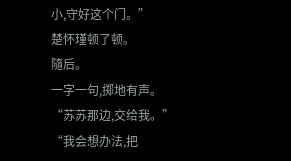小,守好这个门。”
楚怀瑾顿了顿。
隨后。
一字一句,掷地有声。
“苏苏那边,交给我。”
“我会想办法,把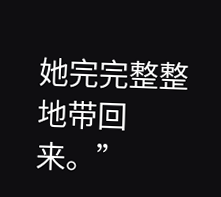她完完整整地带回来。”